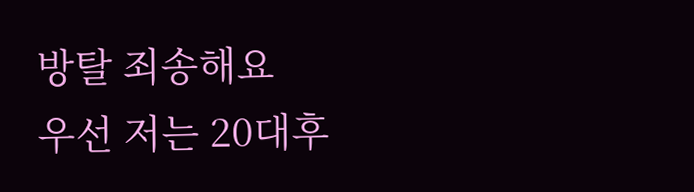방탈 죄송해요
우선 저는 20대후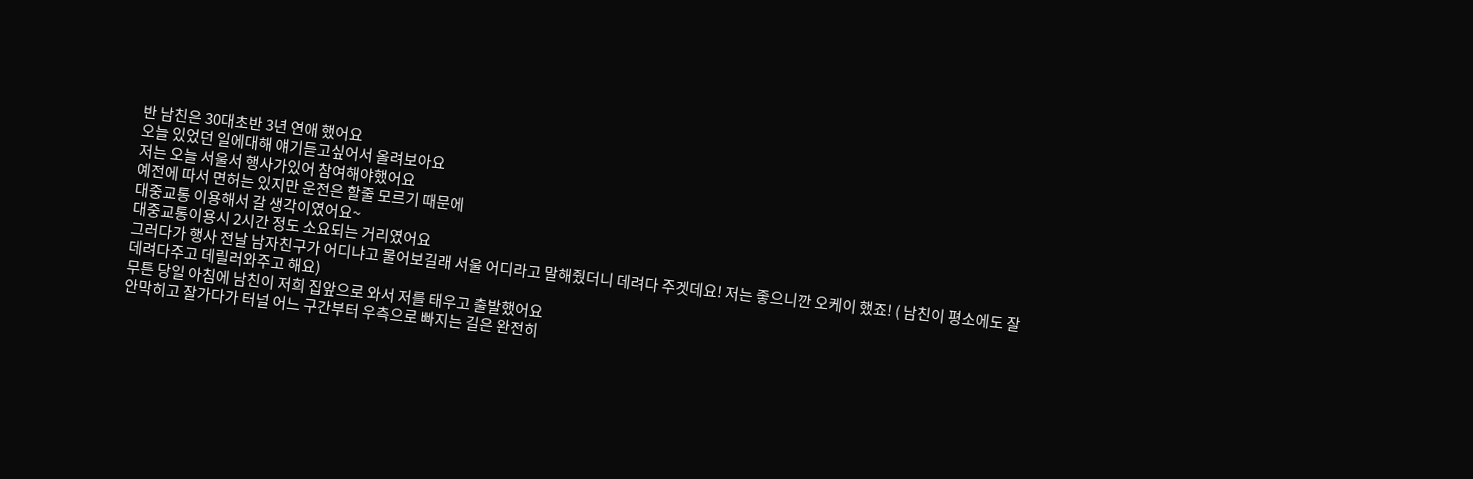반 남친은 30대초반 3년 연애 했어요
오늘 있었던 일에대해 얘기듣고싶어서 올려보아요
저는 오늘 서울서 행사가있어 참여해야했어요
예전에 따서 면허는 있지만 운전은 할줄 모르기 때문에
대중교통 이용해서 갈 생각이였어요~
대중교통이용시 2시간 정도 소요되는 거리였어요
그러다가 행사 전날 남자친구가 어디냐고 물어보길래 서울 어디라고 말해줬더니 데려다 주겟데요! 저는 좋으니깐 오케이 했죠! ( 남친이 평소에도 잘 데려다주고 데릴러와주고 해요)
무튼 당일 아침에 남친이 저희 집앞으로 와서 저를 태우고 출발했어요
안막히고 잘가다가 터널 어느 구간부터 우측으로 빠지는 길은 완전히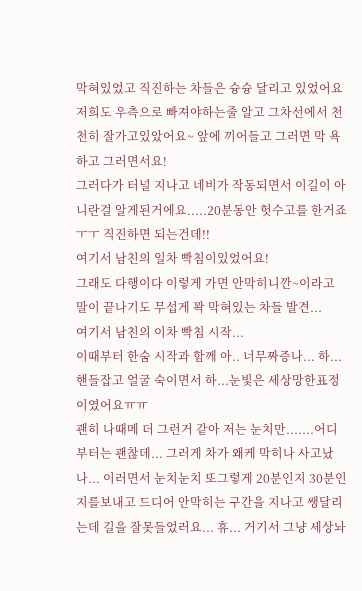막혀있었고 직진하는 차들은 슝슝 달리고 있었어요 저희도 우측으로 빠져야하는줄 알고 그차선에서 천천히 잘가고있았어요~ 앞에 끼어들고 그러면 막 욕하고 그러면서요!
그러다가 터널 지나고 네비가 작동되면서 이길이 아니란걸 알게된거에요.....20분동안 헛수고를 한거죠ㅜㅜ 직진하면 되는건데!!
여기서 남친의 일차 빡침이있었어요!
그래도 다행이다 이렇게 가면 안막히니깐~이라고 말이 끝나기도 무섭게 꽉 막혀있는 차들 발견...
여기서 남친의 이차 빡침 시작...
이때부터 한숨 시작과 함께 아.. 너무짜증나... 하... 핸들잡고 얼굴 숙이면서 하...눈빛은 세상망한표정이였어요ㅠㅠ
괜히 나때메 더 그런거 같아 저는 눈치만.......어디부터는 괜찮데... 그러게 차가 왜케 막히나 사고났나... 이러면서 눈치눈치 또그렇게 20분인지 30분인지를보내고 드디어 안막히는 구간을 지나고 쌩달리는데 길을 잘못들었러요... 휴... 거기서 그냥 세상놔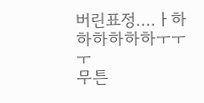버린표정....ㅏ하하하하하하ㅜㅜㅜ
무튼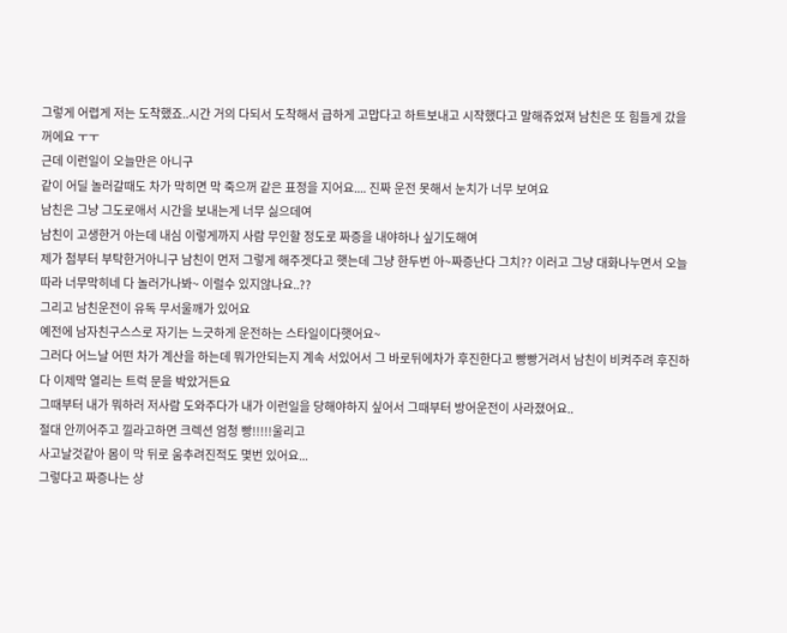그렇게 어렵게 저는 도착했죠..시간 거의 다되서 도착해서 급하게 고맙다고 하트보내고 시작했다고 말해쥬었져 남친은 또 힘들게 갔을꺼에요 ㅜㅜ
근데 이런일이 오늘만은 아니구
같이 어딜 놀러갈때도 차가 막히면 막 죽으꺼 같은 표정을 지어요.... 진짜 운전 못해서 눈치가 너무 보여요
남친은 그냥 그도로애서 시간을 보내는게 너무 싫으데여
남친이 고생한거 아는데 내심 이렇게까지 사람 무인할 정도로 짜증을 내야하나 싶기도해여
제가 첨부터 부탁한거아니구 남친이 먼저 그렇게 해주겟다고 햇는데 그냥 한두번 아~짜증난다 그치?? 이러고 그냥 대화나누면서 오늘따라 너무막히네 다 놀러가나봐~ 이럴수 있지않나요..??
그리고 남친운전이 유독 무서울깨가 있어요
예전에 남자친구스스로 자기는 느긋하게 운전하는 스타일이다햇어요~
그러다 어느날 어떤 차가 계산을 하는데 뭐가안되는지 계속 서있어서 그 바로뒤에차가 후진한다고 빵빵거려서 남친이 비켜주려 후진하다 이제막 열리는 트럭 문을 박았거든요
그때부터 내가 뭐하러 저사람 도와주다가 내가 이런일을 당해야하지 싶어서 그때부터 방어운전이 사라졌어요..
절대 안끼어주고 낄라고하면 크렉션 엄청 빵!!!!!울리고
사고날것같아 몸이 막 뒤로 움추려진적도 몇번 있어요...
그렇다고 짜증나는 상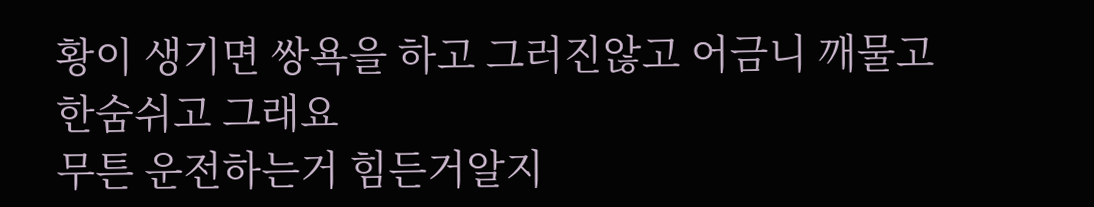황이 생기면 쌍욕을 하고 그러진않고 어금니 깨물고 한숨쉬고 그래요
무튼 운전하는거 힘든거알지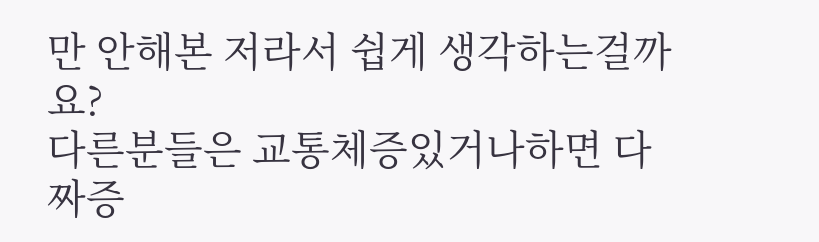만 안해본 저라서 쉽게 생각하는걸까요?
다른분들은 교통체증있거나하면 다 짜증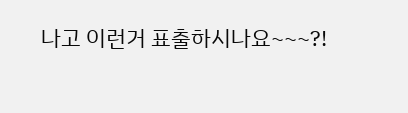나고 이런거 표출하시나요~~~?!